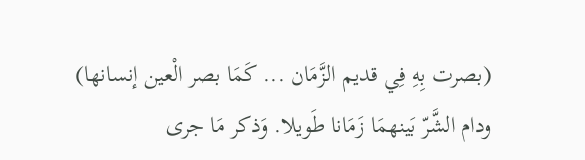(بصرت بِهِ فِي قديم الزَّمَان ... كَمَا بصر الْعين إنسانها)
ودام الشَّرّ بَينهمَا زَمَانا طَويلا. وَذكر مَا جرى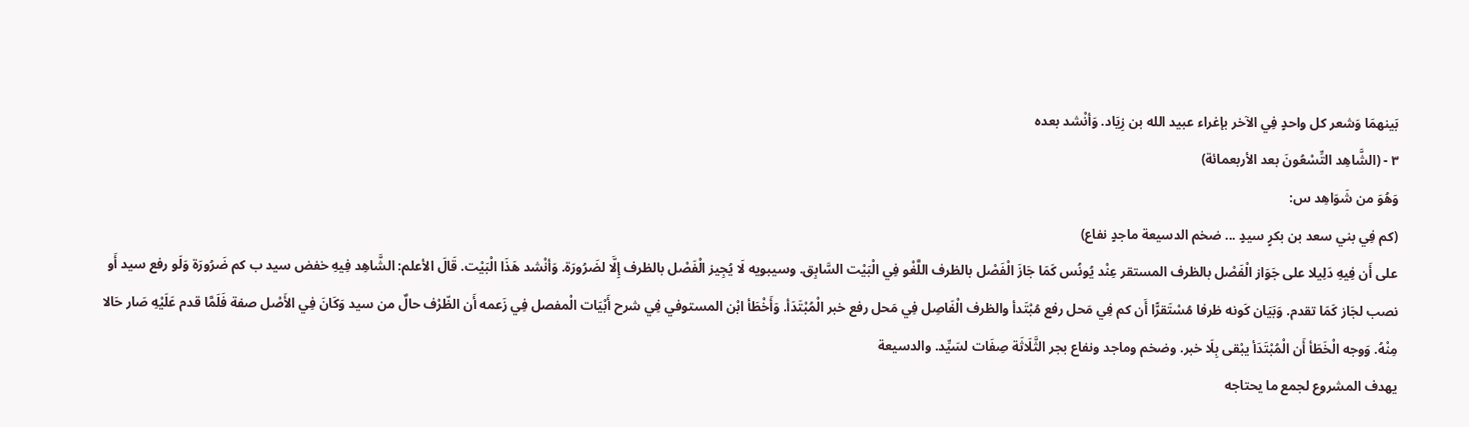بَينهمَا وَشعر كل واحدٍ فِي الآخر بإغراء عبيد الله بن زِيَاد. وَأنْشد بعده
٣ - (الشَّاهِد التِّسْعُونَ بعد الأربعمائة)
وَهُوَ من شَوَاهِد س:
(كم فِي بني سعد بن بكرٍ سيدٍ ... ضخم الدسيعة ماجدٍ نفاع)
على أَن فِيهِ دَلِيلا على جَوَاز الْفَصْل بالظرف المستقر عِنْد يُونُس كَمَا جَازَ الْفَصْل بالظرف اللَّغْو فِي الْبَيْت السَّابِق. وسيبويه لَا يُجِيز الْفَصْل بالظرف إِلَّا لضَرُورَة. وَأنْشد هَذَا الْبَيْت. قَالَ الأعلم: الشَّاهِد فِيهِ خفض سيد ب كم ضَرُورَة وَلَو رفع سيد أَو نصب لجَاز كَمَا تقدم. وَبَيَان كَونه ظرفا مُسْتَقرًّا أَن كم فِي مَحل رفع مُبْتَدأ والظرف الْفَاصِل فِي مَحل رفع خبر الْمُبْتَدَأ. وَأَخْطَأ ابْن المستوفي فِي شرح أَبْيَات الْمفصل فِي زَعمه أَن الظّرْف حالٌ من سيد وَكَانَ فِي الأَصْل صفة فَلَمَّا قدم عَلَيْهِ صَار حَالا مِنْهُ. وَوجه الْخَطَأ أَن الْمُبْتَدَأ يبْقى بِلَا خبر. وضخم وماجد ونفاع بجر الثَّلَاثَة صِفَات لسَيِّد. والدسيعة
يهدف المشروع لجمع ما يحتاجه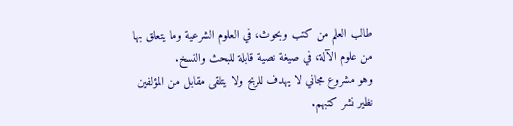طالب العلم من كتب وبحوث، في العلوم الشرعية وما يتعلق بها من علوم الآلة، في صيغة نصية قابلة للبحث والنسخ.
وهو مشروع مجاني لا يهدف للربح ولا يتلقى مقابل من المؤلفين نظير نشر كتبهم.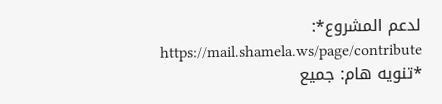لدعم المشروع*: https://mail.shamela.ws/page/contribute
*تنويه هام: جميع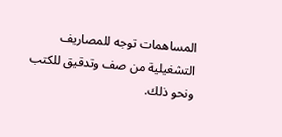المساهمات توجه للمصاريف التشغيلية من صف وتدقيق للكتب ونحو ذلك.